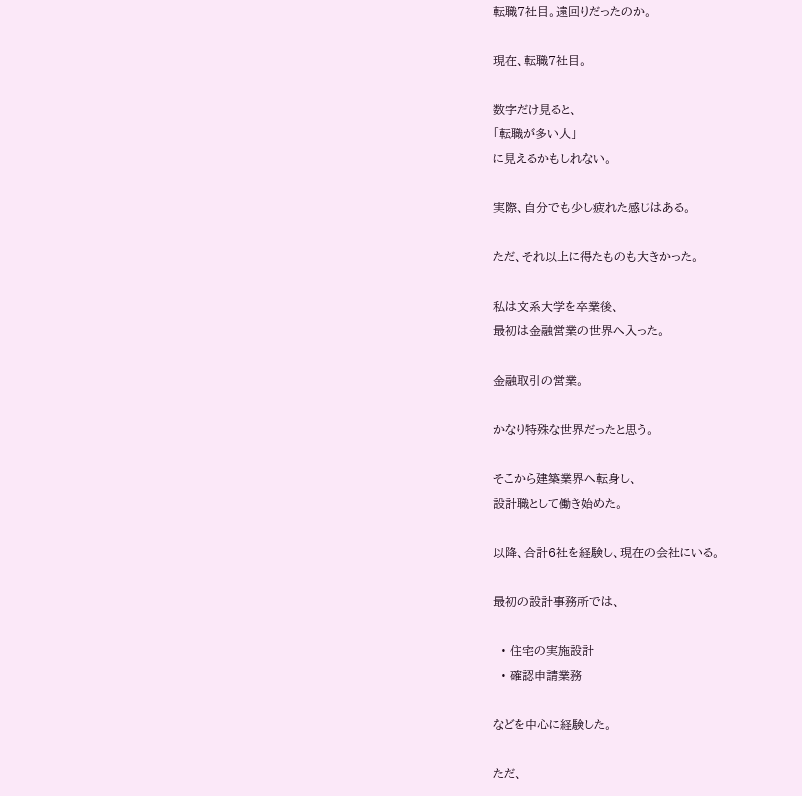転職7社目。遠回りだったのか。

現在、転職7社目。

数字だけ見ると、
「転職が多い人」
に見えるかもしれない。

実際、自分でも少し疲れた感じはある。

ただ、それ以上に得たものも大きかった。

私は文系大学を卒業後、
最初は金融営業の世界へ入った。

金融取引の営業。

かなり特殊な世界だったと思う。

そこから建築業界へ転身し、
設計職として働き始めた。

以降、合計6社を経験し、現在の会社にいる。

最初の設計事務所では、

  • 住宅の実施設計
  • 確認申請業務

などを中心に経験した。

ただ、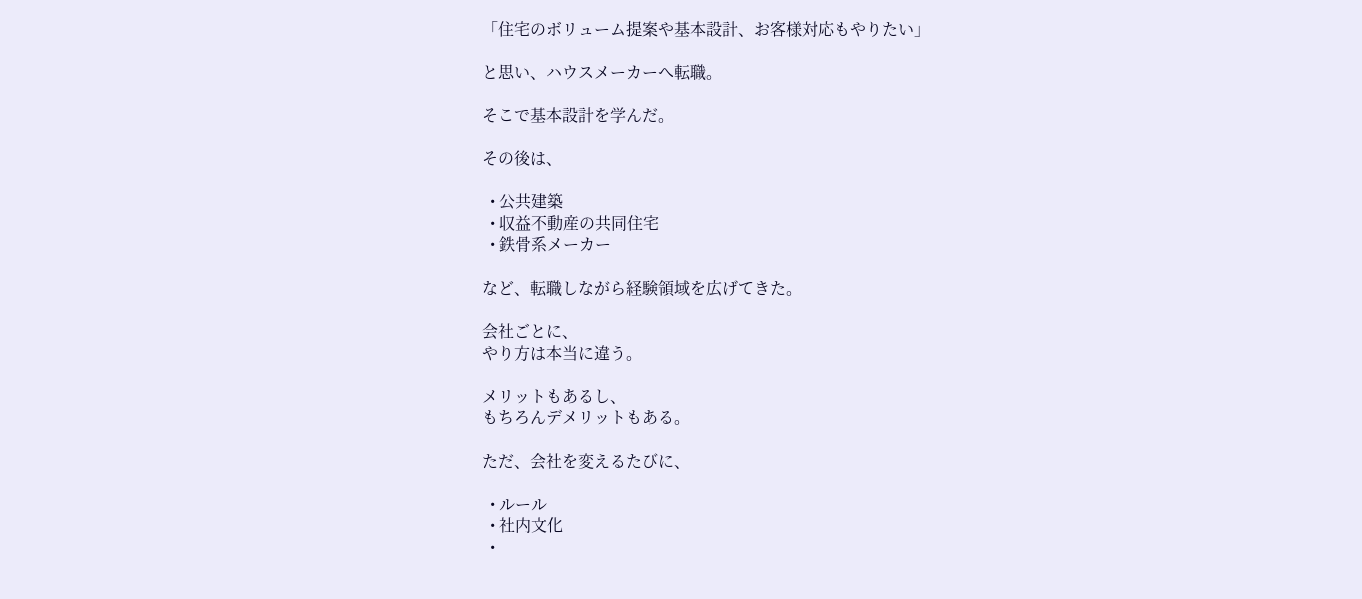「住宅のボリューム提案や基本設計、お客様対応もやりたい」

と思い、ハウスメーカーへ転職。

そこで基本設計を学んだ。

その後は、

  • 公共建築
  • 収益不動産の共同住宅
  • 鉄骨系メーカー

など、転職しながら経験領域を広げてきた。

会社ごとに、
やり方は本当に違う。

メリットもあるし、
もちろんデメリットもある。

ただ、会社を変えるたびに、

  • ルール
  • 社内文化
  •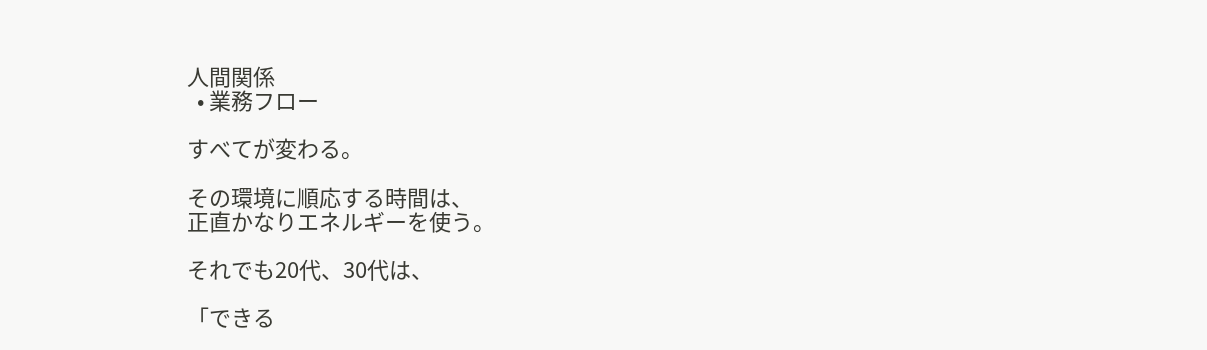人間関係
  • 業務フロー

すべてが変わる。

その環境に順応する時間は、
正直かなりエネルギーを使う。

それでも20代、30代は、

「できる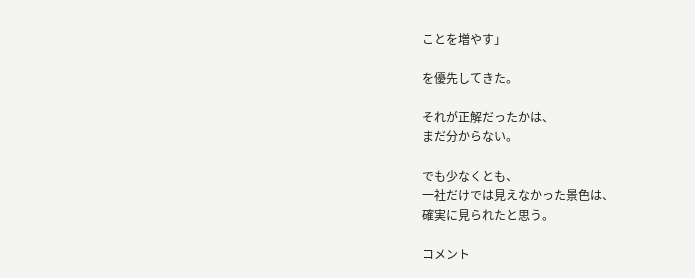ことを増やす」

を優先してきた。

それが正解だったかは、
まだ分からない。

でも少なくとも、
一社だけでは見えなかった景色は、
確実に見られたと思う。

コメント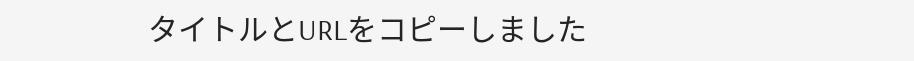タイトルとURLをコピーしました